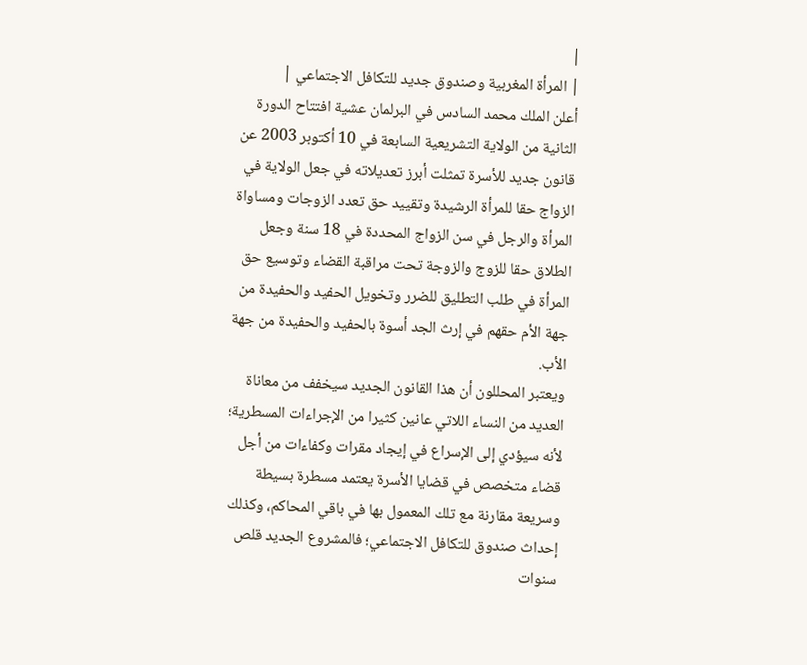|
| المرأة المغربية وصندوق جديد للتكافل الاجتماعي |
أعلن الملك محمد السادس في البرلمان عشية افتتاح الدورة الثانية من الولاية التشريعية السابعة في 10 أكتوبر 2003 عن قانون جديد للأسرة تمثلت أبرز تعديلاته في جعل الولاية في الزواج حقا للمرأة الرشيدة وتقييد حق تعدد الزوجات ومساواة المرأة والرجل في سن الزواج المحددة في 18 سنة وجعل الطلاق حقا للزوج والزوجة تحت مراقبة القضاء وتوسيع حق المرأة في طلب التطليق للضرر وتخويل الحفيد والحفيدة من جهة الأم حقهم في إرث الجد أسوة بالحفيد والحفيدة من جهة الأب.
ويعتبر المحللون أن هذا القانون الجديد سيخفف من معاناة العديد من النساء اللاتي عانين كثيرا من الإجراءات المسطرية؛ لأنه سيؤدي إلى الإسراع في إيجاد مقرات وكفاءات من أجل قضاء متخصص في قضايا الأسرة يعتمد مسطرة بسيطة وسريعة مقارنة مع تلك المعمول بها في باقي المحاكم، وكذلك إحداث صندوق للتكافل الاجتماعي؛ فالمشروع الجديد قلص سنوات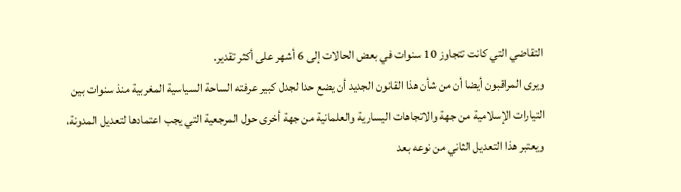التقاضي التي كانت تتجاوز 10 سنوات في بعض الحالات إلى 6 أشهر على أكثر تقدير.
ويرى المراقبون أيضا أن من شأن هذا القانون الجديد أن يضع حدا لجدل كبير عرفته الساحة السياسية المغربية منذ سنوات بين التيارات الإسلامية من جهة والاتجاهات اليسارية والعلمانية من جهة أخرى حول المرجعية التي يجب اعتمادها لتعديل المدونة، ويعتبر هذا التعديل الثاني من نوعه بعد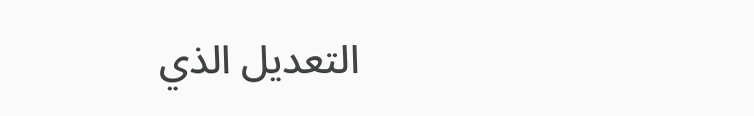التعديل الذي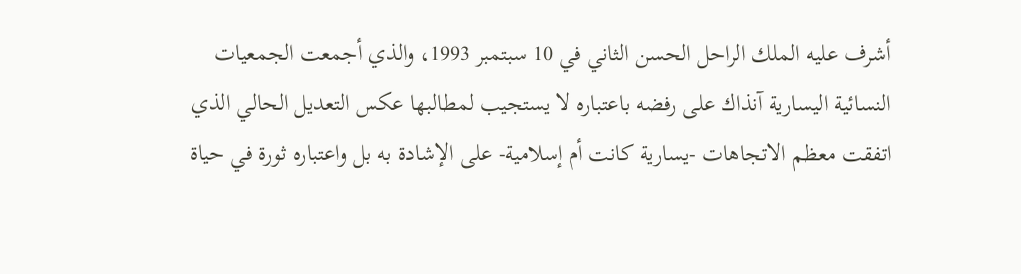أشرف عليه الملك الراحل الحسن الثاني في 10 سبتمبر 1993، والذي أجمعت الجمعيات النسائية اليسارية آنذاك على رفضه باعتباره لا يستجيب لمطالبها عكس التعديل الحالي الذي اتفقت معظم الاتجاهات -يسارية كانت أم إسلامية- على الإشادة به بل واعتباره ثورة في حياة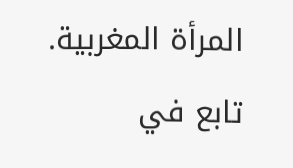المرأة المغربية.
تابع في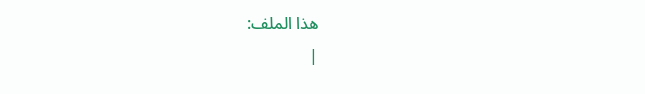هذا الملف:
|